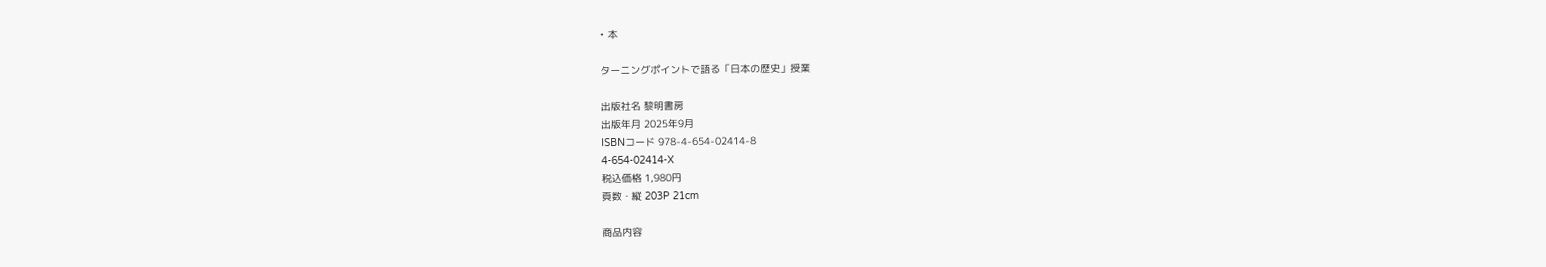• 本

ターニングポイントで語る「日本の歴史」授業

出版社名 黎明書房
出版年月 2025年9月
ISBNコード 978-4-654-02414-8
4-654-02414-X
税込価格 1,980円
頁数・縦 203P 21cm

商品内容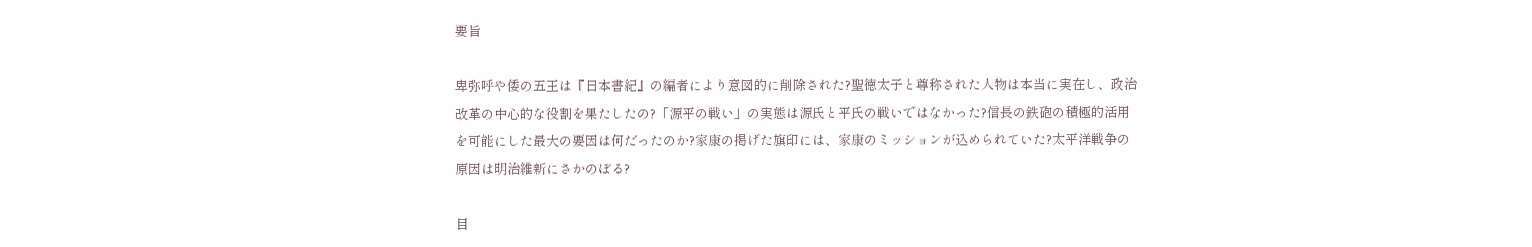要旨

卑弥呼や倭の五王は『日本書紀』の編者により意図的に削除された?聖徳太子と尊称された人物は本当に実在し、政治改革の中心的な役割を果たしたの?「源平の戦い」の実態は源氏と平氏の戦いではなかった?信長の鉄砲の積極的活用を可能にした最大の要因は何だったのか?家康の掲げた旗印には、家康のミッションが込められていた?太平洋戦争の原因は明治維新にさかのぼる?

目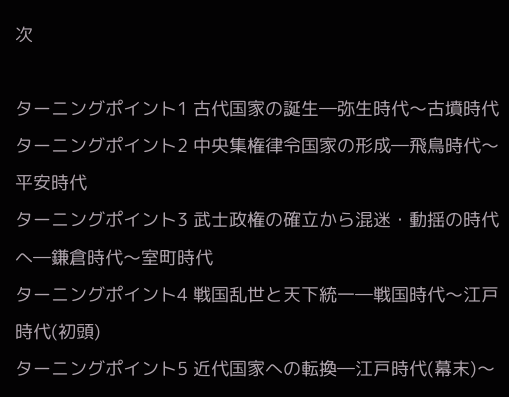次

ターニングポイント1 古代国家の誕生―弥生時代〜古墳時代
ターニングポイント2 中央集権律令国家の形成―飛鳥時代〜平安時代
ターニングポイント3 武士政権の確立から混迷・動揺の時代へ―鎌倉時代〜室町時代
ターニングポイント4 戦国乱世と天下統一―戦国時代〜江戸時代(初頭)
ターニングポイント5 近代国家への転換―江戸時代(幕末)〜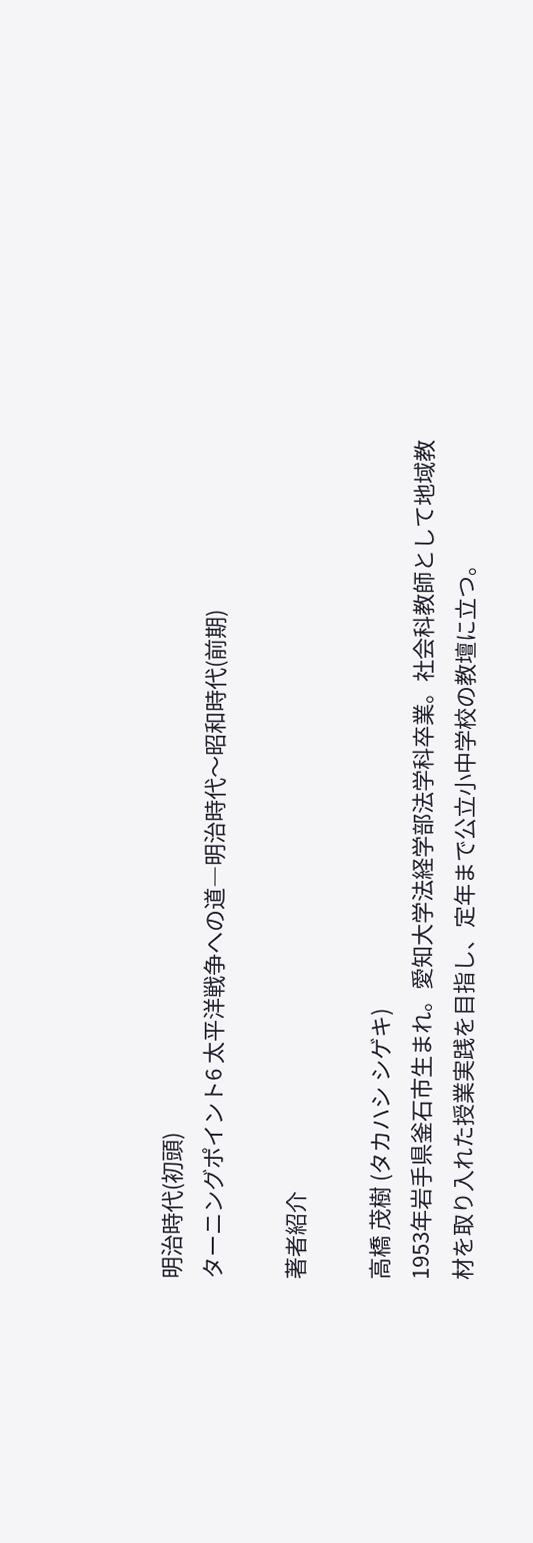明治時代(初頭)
ターニングポイント6 太平洋戦争への道―明治時代〜昭和時代(前期)

著者紹介

高橋 茂樹 (タカハシ シゲキ)
1953年岩手県釜石市生まれ。愛知大学法経学部法学科卒業。社会科教師として地域教材を取り入れた授業実践を目指し、定年まで公立小中学校の教壇に立つ。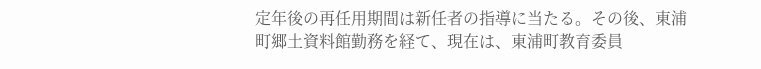定年後の再任用期間は新任者の指導に当たる。その後、東浦町郷土資料館勤務を経て、現在は、東浦町教育委員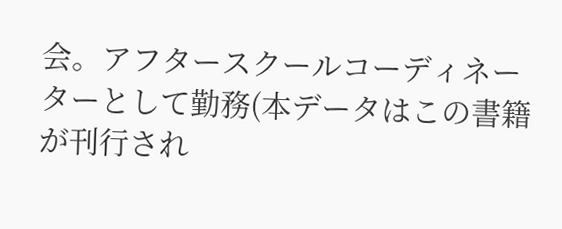会。アフタースクールコーディネーターとして勤務(本データはこの書籍が刊行され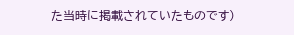た当時に掲載されていたものです)